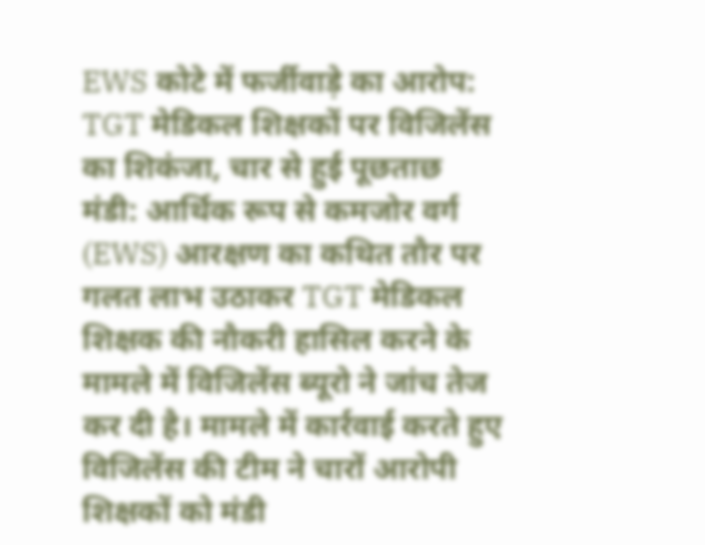EWS कोटे में फर्जीवाड़े का आरोप: TGT मेडिकल शिक्षकों पर विजिलेंस का शिकंजा, चार से हुई पूछताछ
मंडी: आर्थिक रूप से कमजोर वर्ग (EWS) आरक्षण का कथित तौर पर गलत लाभ उठाकर TGT मेडिकल शिक्षक की नौकरी हासिल करने के मामले में विजिलेंस ब्यूरो ने जांच तेज कर दी है। मामले में कार्रवाई करते हुए विजिलेंस की टीम ने चारों आरोपी शिक्षकों को मंडी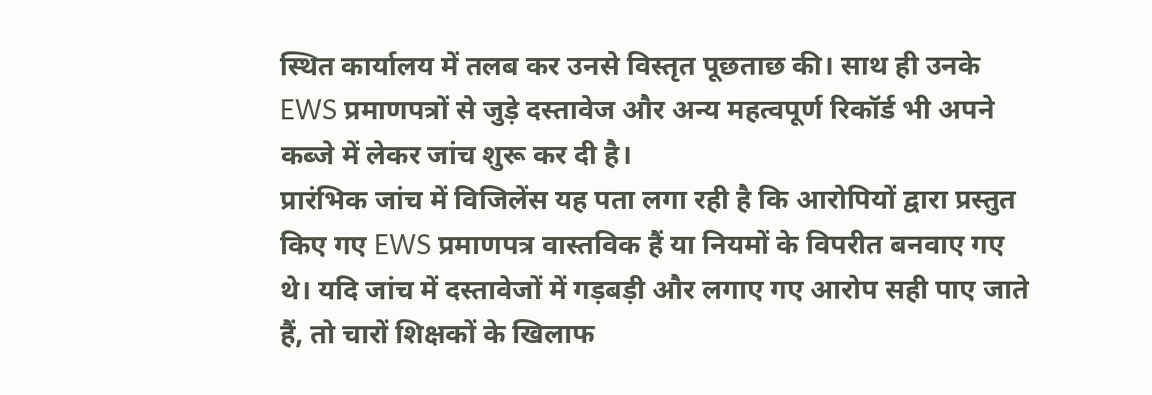स्थित कार्यालय में तलब कर उनसे विस्तृत पूछताछ की। साथ ही उनके EWS प्रमाणपत्रों से जुड़े दस्तावेज और अन्य महत्वपूर्ण रिकॉर्ड भी अपने कब्जे में लेकर जांच शुरू कर दी है।
प्रारंभिक जांच में विजिलेंस यह पता लगा रही है कि आरोपियों द्वारा प्रस्तुत किए गए EWS प्रमाणपत्र वास्तविक हैं या नियमों के विपरीत बनवाए गए थे। यदि जांच में दस्तावेजों में गड़बड़ी और लगाए गए आरोप सही पाए जाते हैं, तो चारों शिक्षकों के खिलाफ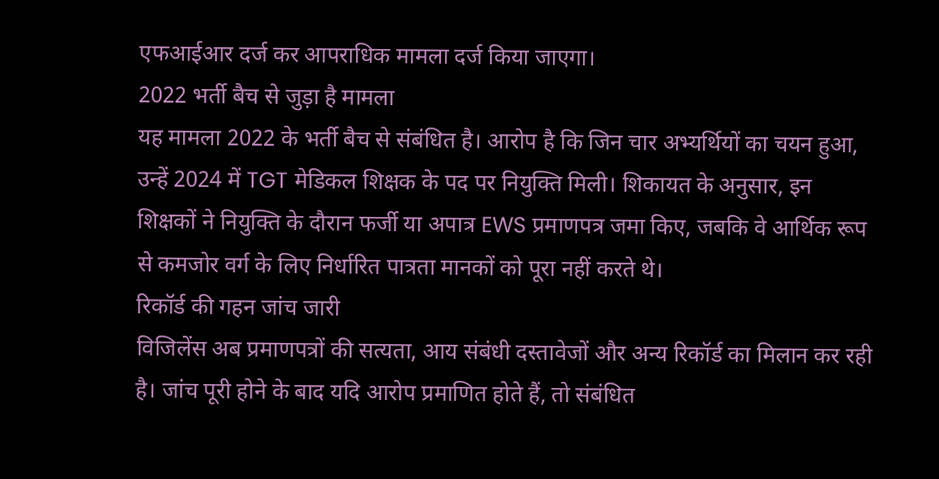एफआईआर दर्ज कर आपराधिक मामला दर्ज किया जाएगा।
2022 भर्ती बैच से जुड़ा है मामला
यह मामला 2022 के भर्ती बैच से संबंधित है। आरोप है कि जिन चार अभ्यर्थियों का चयन हुआ, उन्हें 2024 में TGT मेडिकल शिक्षक के पद पर नियुक्ति मिली। शिकायत के अनुसार, इन शिक्षकों ने नियुक्ति के दौरान फर्जी या अपात्र EWS प्रमाणपत्र जमा किए, जबकि वे आर्थिक रूप से कमजोर वर्ग के लिए निर्धारित पात्रता मानकों को पूरा नहीं करते थे।
रिकॉर्ड की गहन जांच जारी
विजिलेंस अब प्रमाणपत्रों की सत्यता, आय संबंधी दस्तावेजों और अन्य रिकॉर्ड का मिलान कर रही है। जांच पूरी होने के बाद यदि आरोप प्रमाणित होते हैं, तो संबंधित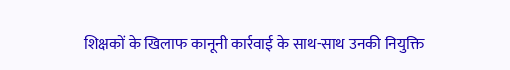शिक्षकों के खिलाफ कानूनी कार्रवाई के साथ-साथ उनकी नियुक्ति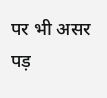पर भी असर पड़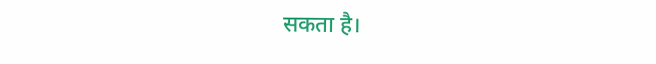सकता है।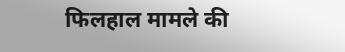फिलहाल मामले की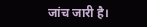जांच जारी है।